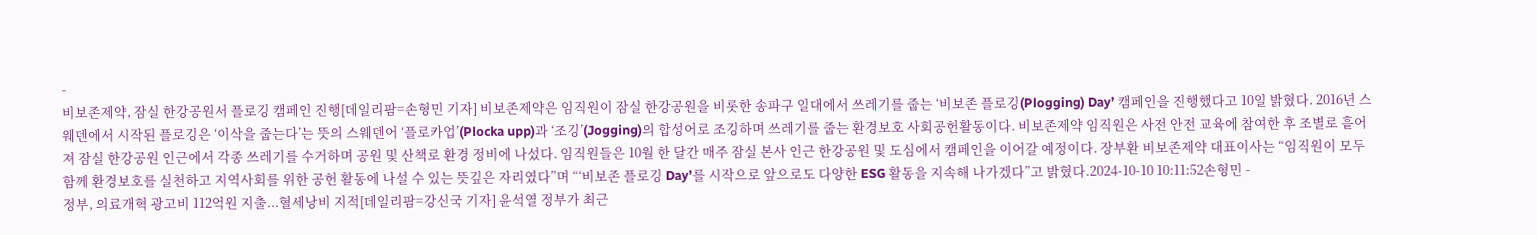-
비보존제약, 잠실 한강공원서 플로깅 캠페인 진행[데일리팜=손형민 기자] 비보존제약은 임직원이 잠실 한강공원을 비롯한 송파구 일대에서 쓰레기를 줍는 ‘비보존 플로깅(Plogging) Day’ 캠페인을 진행했다고 10일 밝혔다. 2016년 스웨덴에서 시작된 플로깅은 ‘이삭을 줍는다’는 뜻의 스웨덴어 ‘플로카업’(Plocka upp)과 ‘조깅’(Jogging)의 합성어로 조깅하며 쓰레기를 줍는 환경보호 사회공헌활동이다. 비보존제약 임직원은 사전 안전 교육에 참여한 후 조별로 흩어져 잠실 한강공원 인근에서 각종 쓰레기를 수거하며 공원 및 산책로 환경 정비에 나섰다. 임직원들은 10월 한 달간 매주 잠실 본사 인근 한강공원 및 도심에서 캠페인을 이어갈 예정이다. 장부환 비보존제약 대표이사는 “임직원이 모두 함께 환경보호를 실천하고 지역사회를 위한 공헌 활동에 나설 수 있는 뜻깊은 자리였다”며 “‘비보존 플로깅 Day’를 시작으로 앞으로도 다양한 ESG 활동을 지속해 나가겠다”고 밝혔다.2024-10-10 10:11:52손형민 -
정부, 의료개혁 광고비 112억원 지출...혈세낭비 지적[데일리팜=강신국 기자] 윤석열 정부가 최근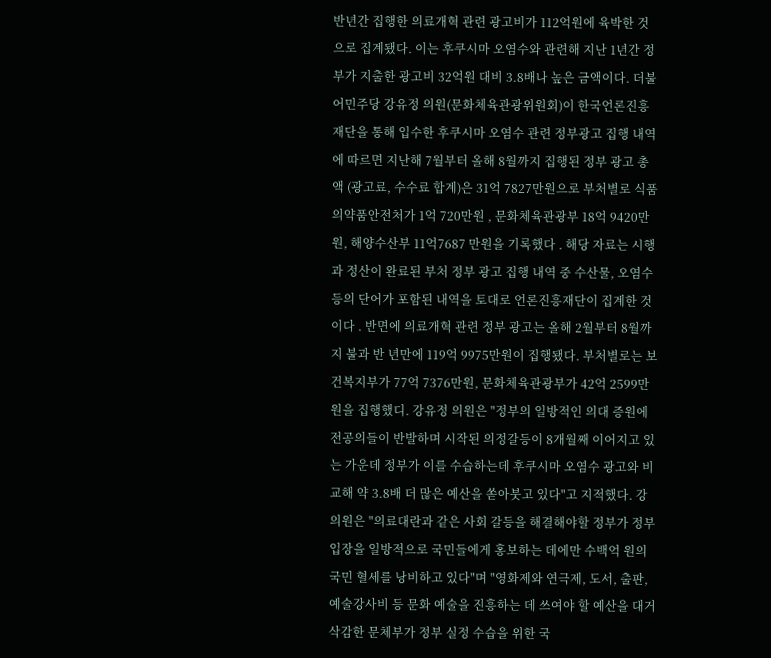반년간 집행한 의료개혁 관련 광고비가 112억원에 육박한 것으로 집계됐다. 이는 후쿠시마 오염수와 관련해 지난 1년간 정부가 지출한 광고비 32억원 대비 3.8배나 높은 금액이다. 더불어민주당 강유정 의원(문화체육관광위원회)이 한국언론진흥재단을 통해 입수한 후쿠시마 오염수 관련 정부광고 집행 내역에 따르면 지난해 7월부터 올해 8월까지 집행된 정부 광고 총액 (광고료, 수수료 합계)은 31억 7827만원으로 부처별로 식품의약품안전처가 1억 720만원 , 문화체육관광부 18억 9420만원, 해양수산부 11억7687 만원을 기록했다 . 해당 자료는 시행과 정산이 완료된 부처 정부 광고 집행 내역 중 수산물, 오염수 등의 단어가 포함된 내역을 토대로 언론진흥재단이 집계한 것이다 . 반면에 의료개혁 관련 정부 광고는 올해 2월부터 8월까지 불과 반 년만에 119억 9975만원이 집행됐다. 부처별로는 보건복지부가 77억 7376만원, 문화체육관광부가 42억 2599만원을 집행했디. 강유정 의원은 "정부의 일방적인 의대 증원에 전공의들이 반발하며 시작된 의정갈등이 8개월째 이어지고 있는 가운데 정부가 이를 수습하는데 후쿠시마 오염수 광고와 비교해 약 3.8배 더 많은 예산을 쏟아붓고 있다"고 지적했다. 강 의원은 "의료대란과 같은 사회 갈등을 해결해야할 정부가 정부 입장을 일방적으로 국민들에게 홍보하는 데에만 수백억 원의 국민 혈세를 낭비하고 있다"며 "영화제와 연극제, 도서, 출판, 예술강사비 등 문화 예술을 진흥하는 데 쓰여야 할 예산을 대거 삭감한 문체부가 정부 실정 수습을 위한 국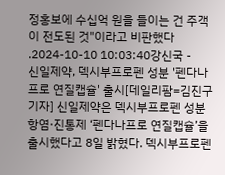정홍보에 수십억 원을 들이는 건 주객이 전도된 것"이라고 비판했다 .2024-10-10 10:03:40강신국 -
신일제약, 덱시부프로펜 성분 '펜다나프로 연질캡슐' 출시[데일리팜=김진구 기자] 신일제약은 덱시부프로펜 성분 항염·진통제 ‘펜다나프로 연질캡슐’을 출시했다고 8일 밝혔다. 덱시부프로펜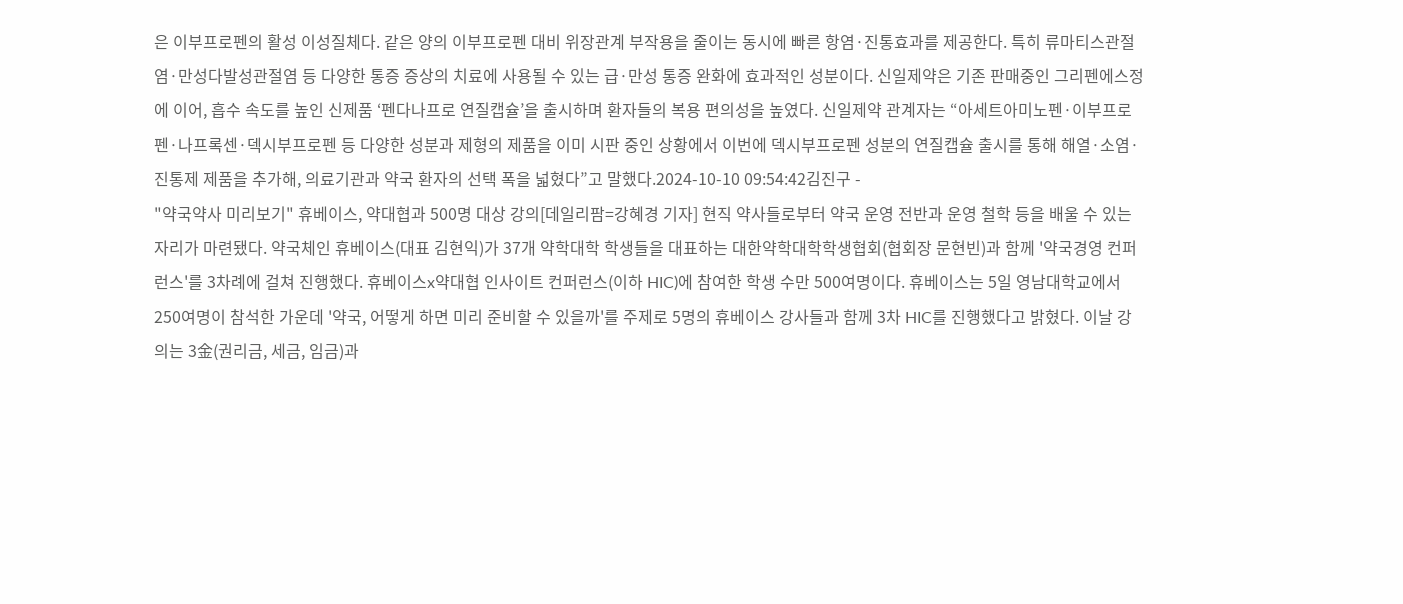은 이부프로펜의 활성 이성질체다. 같은 양의 이부프로펜 대비 위장관계 부작용을 줄이는 동시에 빠른 항염·진통효과를 제공한다. 특히 류마티스관절염·만성다발성관절염 등 다양한 통증 증상의 치료에 사용될 수 있는 급·만성 통증 완화에 효과적인 성분이다. 신일제약은 기존 판매중인 그리펜에스정에 이어, 흡수 속도를 높인 신제품 ‘펜다나프로 연질캡슐’을 출시하며 환자들의 복용 편의성을 높였다. 신일제약 관계자는 “아세트아미노펜·이부프로펜·나프록센·덱시부프로펜 등 다양한 성분과 제형의 제품을 이미 시판 중인 상황에서 이번에 덱시부프로펜 성분의 연질캡슐 출시를 통해 해열·소염·진통제 제품을 추가해, 의료기관과 약국 환자의 선택 폭을 넓혔다”고 말했다.2024-10-10 09:54:42김진구 -
"약국약사 미리보기" 휴베이스, 약대협과 500명 대상 강의[데일리팜=강혜경 기자] 현직 약사들로부터 약국 운영 전반과 운영 철학 등을 배울 수 있는 자리가 마련됐다. 약국체인 휴베이스(대표 김현익)가 37개 약학대학 학생들을 대표하는 대한약학대학학생협회(협회장 문현빈)과 함께 '약국경영 컨퍼런스'를 3차례에 걸쳐 진행했다. 휴베이스x약대협 인사이트 컨퍼런스(이하 HIC)에 참여한 학생 수만 500여명이다. 휴베이스는 5일 영남대학교에서 250여명이 참석한 가운데 '약국, 어떻게 하면 미리 준비할 수 있을까'를 주제로 5명의 휴베이스 강사들과 함께 3차 HIC를 진행했다고 밝혔다. 이날 강의는 3金(권리금, 세금, 임금)과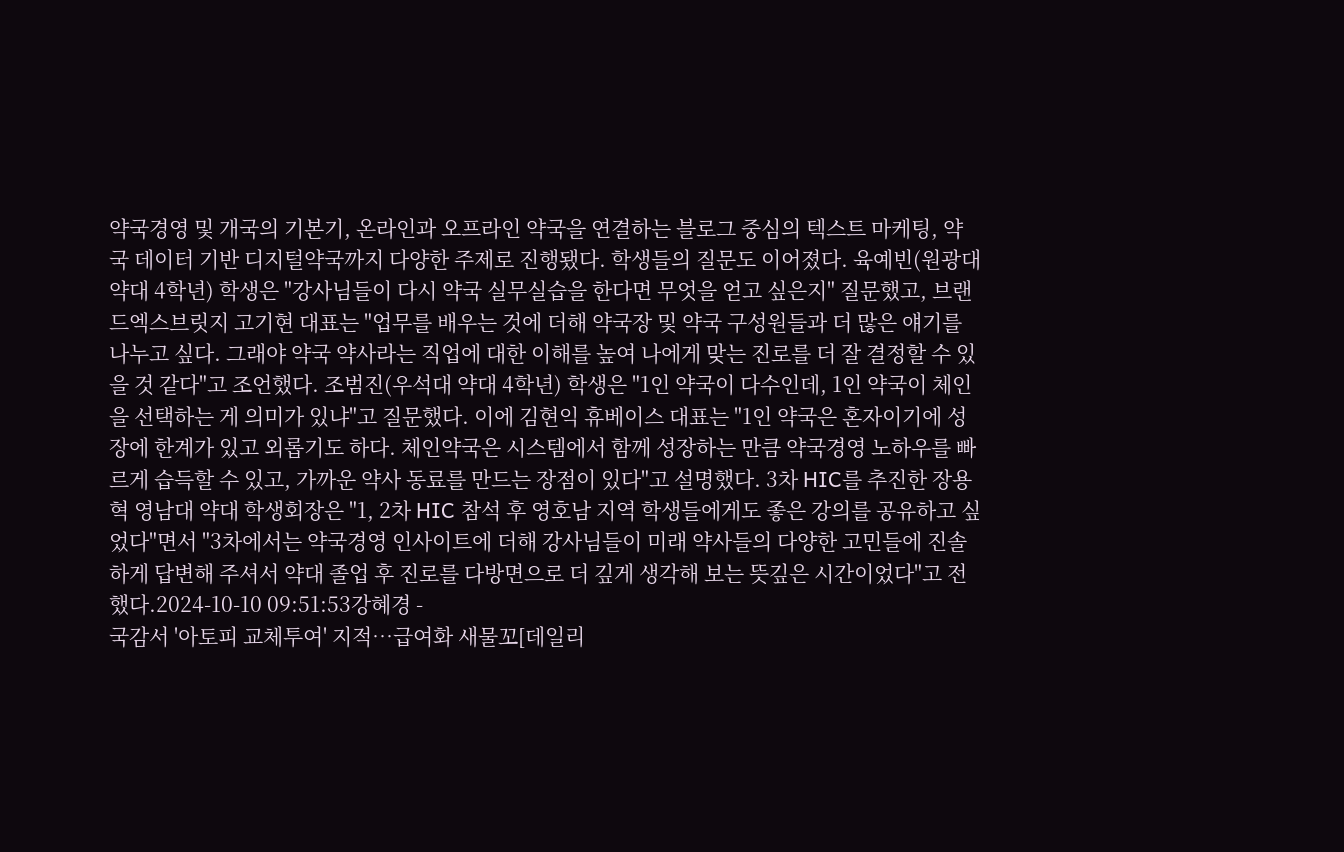약국경영 및 개국의 기본기, 온라인과 오프라인 약국을 연결하는 블로그 중심의 텍스트 마케팅, 약국 데이터 기반 디지털약국까지 다양한 주제로 진행됐다. 학생들의 질문도 이어졌다. 육예빈(원광대 약대 4학년) 학생은 "강사님들이 다시 약국 실무실습을 한다면 무엇을 얻고 싶은지" 질문했고, 브랜드엑스브릿지 고기현 대표는 "업무를 배우는 것에 더해 약국장 및 약국 구성원들과 더 많은 얘기를 나누고 싶다. 그래야 약국 약사라는 직업에 대한 이해를 높여 나에게 맞는 진로를 더 잘 결정할 수 있을 것 같다"고 조언했다. 조범진(우석대 약대 4학년) 학생은 "1인 약국이 다수인데, 1인 약국이 체인을 선택하는 게 의미가 있냐"고 질문했다. 이에 김현익 휴베이스 대표는 "1인 약국은 혼자이기에 성장에 한계가 있고 외롭기도 하다. 체인약국은 시스템에서 함께 성장하는 만큼 약국경영 노하우를 빠르게 습득할 수 있고, 가까운 약사 동료를 만드는 장점이 있다"고 설명했다. 3차 HIC를 추진한 장용혁 영남대 약대 학생회장은 "1, 2차 HIC 참석 후 영호남 지역 학생들에게도 좋은 강의를 공유하고 싶었다"면서 "3차에서는 약국경영 인사이트에 더해 강사님들이 미래 약사들의 다양한 고민들에 진솔하게 답변해 주셔서 약대 졸업 후 진로를 다방면으로 더 깊게 생각해 보는 뜻깊은 시간이었다"고 전했다.2024-10-10 09:51:53강혜경 -
국감서 '아토피 교체투여' 지적…급여화 새물꼬[데일리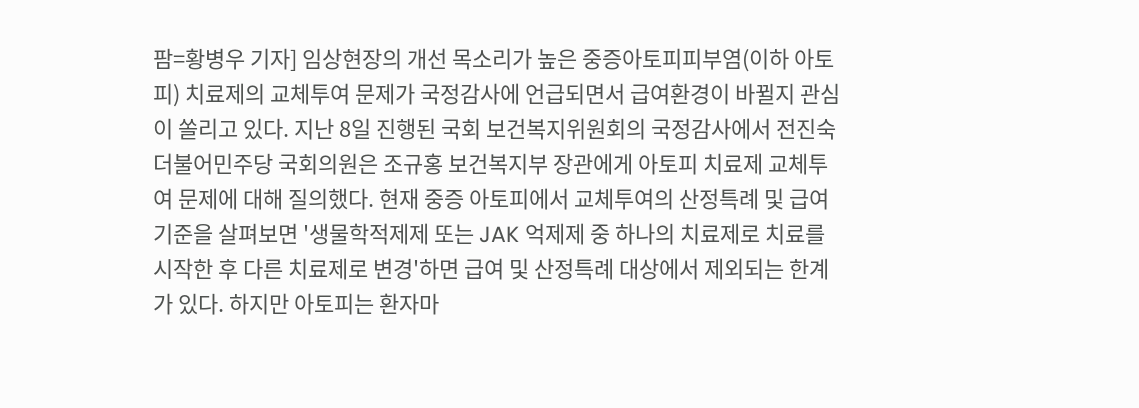팜=황병우 기자] 임상현장의 개선 목소리가 높은 중증아토피피부염(이하 아토피) 치료제의 교체투여 문제가 국정감사에 언급되면서 급여환경이 바뀔지 관심이 쏠리고 있다. 지난 8일 진행된 국회 보건복지위원회의 국정감사에서 전진숙 더불어민주당 국회의원은 조규홍 보건복지부 장관에게 아토피 치료제 교체투여 문제에 대해 질의했다. 현재 중증 아토피에서 교체투여의 산정특례 및 급여 기준을 살펴보면 '생물학적제제 또는 JAK 억제제 중 하나의 치료제로 치료를 시작한 후 다른 치료제로 변경'하면 급여 및 산정특례 대상에서 제외되는 한계가 있다. 하지만 아토피는 환자마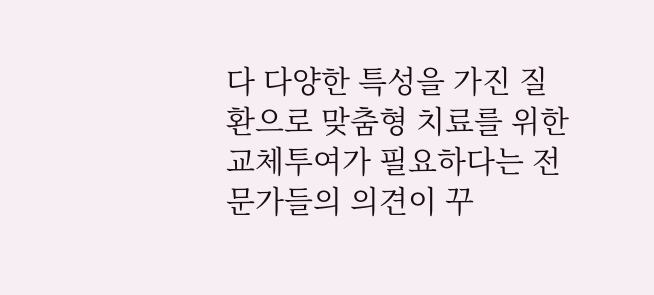다 다양한 특성을 가진 질환으로 맞춤형 치료를 위한 교체투여가 필요하다는 전문가들의 의견이 꾸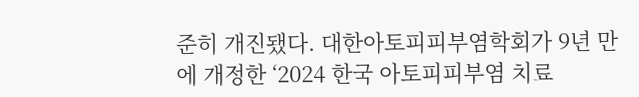준히 개진됐다. 대한아토피피부염학회가 9년 만에 개정한 ‘2024 한국 아토피피부염 치료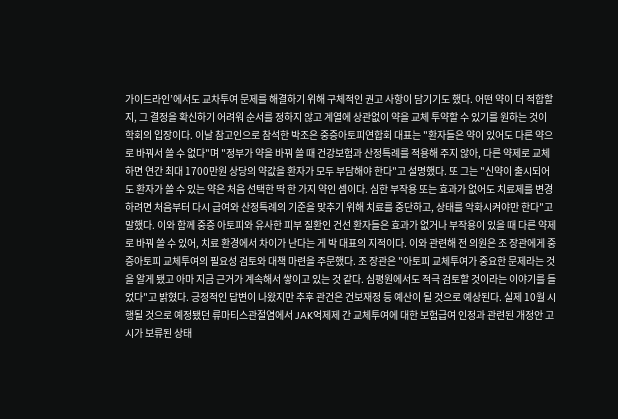가이드라인’에서도 교차투여 문제를 해결하기 위해 구체적인 권고 사항이 담기기도 했다. 어떤 약이 더 적합할지, 그 결정을 확신하기 어려워 순서를 정하지 않고 계열에 상관없이 약을 교체 투약할 수 있기를 원하는 것이 학회의 입장이다. 이날 참고인으로 참석한 박조은 중증아토피연합회 대표는 "환자들은 약이 있어도 다른 약으로 바꿔서 쓸 수 없다"며 "정부가 약을 바꿔 쓸 때 건강보험과 산정특례를 적용해 주지 않아, 다른 약제로 교체하면 연간 최대 1700만원 상당의 약값을 환자가 모두 부담해야 한다"고 설명했다. 또 그는 "신약이 출시되어도 환자가 쓸 수 있는 약은 처음 선택한 딱 한 가지 약인 셈이다. 심한 부작용 또는 효과가 없어도 치료제를 변경하려면 처음부터 다시 급여와 산정특례의 기준을 맞추기 위해 치료를 중단하고, 상태를 악화시켜야만 한다"고 말했다. 이와 함께 중증 아토피와 유사한 피부 질환인 건선 환자들은 효과가 없거나 부작용이 있을 때 다른 약제로 바꿔 쓸 수 있어, 치료 환경에서 차이가 난다는 게 박 대표의 지적이다. 이와 관련해 전 의원은 조 장관에게 중증아토피 교체투여의 필요성 검토와 대책 마련을 주문했다. 조 장관은 "아토피 교체투여가 중요한 문제라는 것을 알게 됐고 아마 지금 근거가 계속해서 쌓이고 있는 것 같다. 심평원에서도 적극 검토할 것이라는 이야기를 들었다"고 밝혔다. 긍정적인 답변이 나왔지만 추후 관건은 건보재정 등 예산이 될 것으로 예상된다. 실제 10월 시행될 것으로 예정됐던 류마티스관절염에서 JAK억제제 간 교체투여에 대한 보험급여 인정과 관련된 개정안 고시가 보류된 상태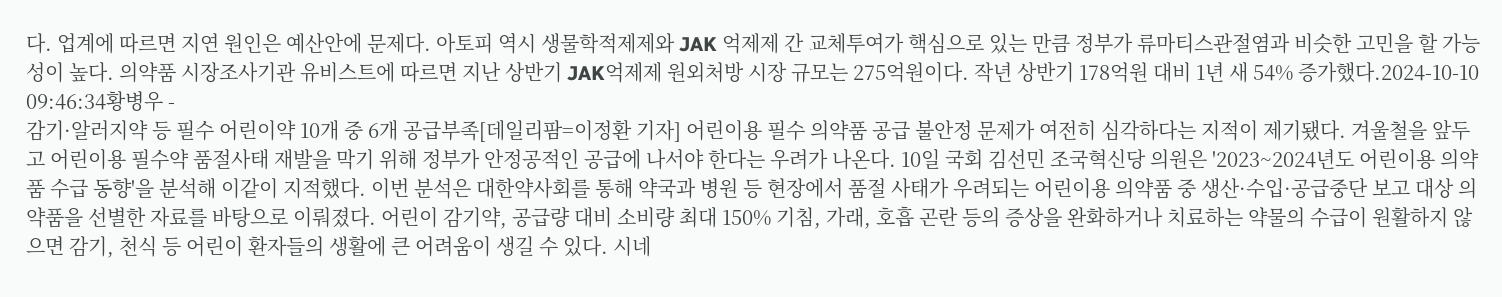다. 업계에 따르면 지연 원인은 예산안에 문제다. 아토피 역시 생물학적제제와 JAK 억제제 간 교체투여가 핵심으로 있는 만큼 정부가 류마티스관절염과 비슷한 고민을 할 가능성이 높다. 의약품 시장조사기관 유비스트에 따르면 지난 상반기 JAK억제제 원외처방 시장 규모는 275억원이다. 작년 상반기 178억원 대비 1년 새 54% 증가했다.2024-10-10 09:46:34황병우 -
감기·알러지약 등 필수 어린이약 10개 중 6개 공급부족[데일리팜=이정환 기자] 어린이용 필수 의약품 공급 불안정 문제가 여전히 심각하다는 지적이 제기됐다. 겨울철을 앞두고 어린이용 필수약 품절사태 재발을 막기 위해 정부가 안정공적인 공급에 나서야 한다는 우려가 나온다. 10일 국회 김선민 조국혁신당 의원은 '2023~2024년도 어린이용 의약품 수급 동향'을 분석해 이같이 지적했다. 이번 분석은 대한약사회를 통해 약국과 병원 등 현장에서 품절 사태가 우려되는 어린이용 의약품 중 생산·수입·공급중단 보고 대상 의약품을 선별한 자료를 바탕으로 이뤄졌다. 어린이 감기약, 공급량 대비 소비량 최대 150% 기침, 가래, 호흡 곤란 등의 증상을 완화하거나 치료하는 약물의 수급이 원활하지 않으면 감기, 천식 등 어린이 환자들의 생활에 큰 어려움이 생길 수 있다. 시네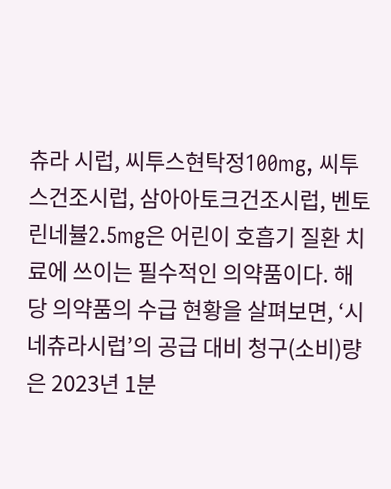츄라 시럽, 씨투스현탁정100mg, 씨투스건조시럽, 삼아아토크건조시럽, 벤토린네뷸2.5mg은 어린이 호흡기 질환 치료에 쓰이는 필수적인 의약품이다. 해당 의약품의 수급 현황을 살펴보면, ‘시네츄라시럽’의 공급 대비 청구(소비)량은 2023년 1분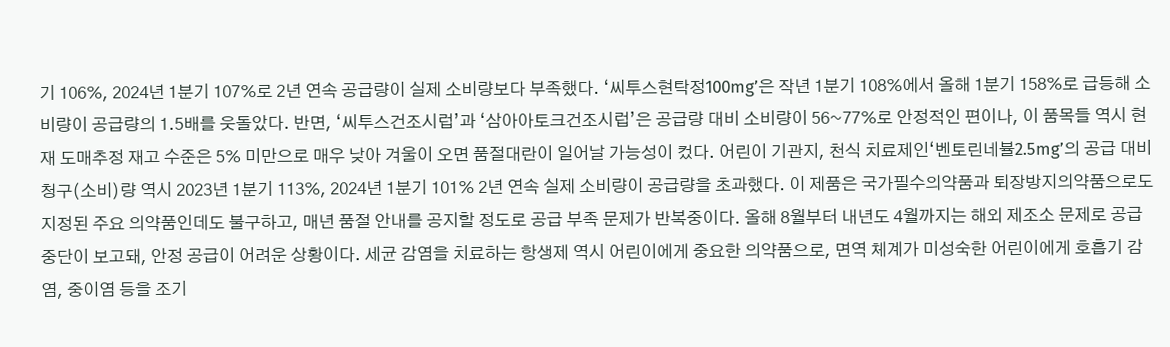기 106%, 2024년 1분기 107%로 2년 연속 공급량이 실제 소비량보다 부족했다. ‘씨투스현탁정100mg’은 작년 1분기 108%에서 올해 1분기 158%로 급등해 소비량이 공급량의 1.5배를 웃돌았다. 반면, ‘씨투스건조시럽’과 ‘삼아아토크건조시럽’은 공급량 대비 소비량이 56~77%로 안정적인 편이나, 이 품목들 역시 현재 도매추정 재고 수준은 5% 미만으로 매우 낮아 겨울이 오면 품절대란이 일어날 가능성이 컸다. 어린이 기관지, 천식 치료제인‘벤토린네뷸2.5mg’의 공급 대비 청구(소비)량 역시 2023년 1분기 113%, 2024년 1분기 101% 2년 연속 실제 소비량이 공급량을 초과했다. 이 제품은 국가필수의약품과 퇴장방지의약품으로도 지정된 주요 의약품인데도 불구하고, 매년 품절 안내를 공지할 정도로 공급 부족 문제가 반복중이다. 올해 8월부터 내년도 4월까지는 해외 제조소 문제로 공급중단이 보고돼, 안정 공급이 어려운 상황이다. 세균 감염을 치료하는 항생제 역시 어린이에게 중요한 의약품으로, 면역 체계가 미성숙한 어린이에게 호흡기 감염, 중이염 등을 조기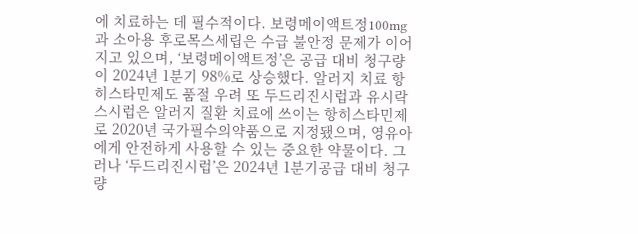에 치료하는 데 필수적이다. 보령메이액트정100mg과 소아용 후로목스세립은 수급 불안정 문제가 이어지고 있으며, ‘보령메이액트정’은 공급 대비 청구량이 2024년 1분기 98%로 상승했다. 알러지 치료 항히스타민제도 품절 우려 또 두드리진시럽과 유시락스시럽은 알러지 질환 치료에 쓰이는 항히스타민제로 2020년 국가필수의약품으로 지정됐으며, 영유아에게 안전하게 사용할 수 있는 중요한 약물이다. 그러나 ‘두드리진시럽’은 2024년 1분기공급 대비 청구량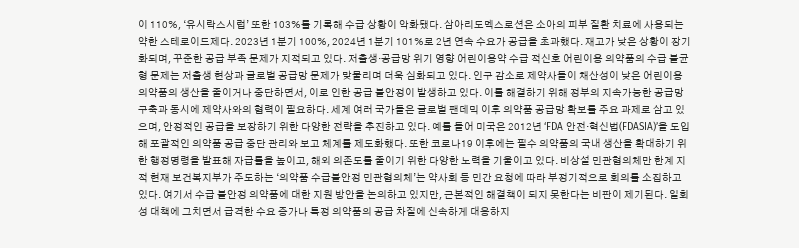이 110%, ‘유시락스시럽’ 또한 103%를 기록해 수급 상황이 악화됐다. 삼아리도멕스로션은 소아의 피부 질환 치료에 사용되는 약한 스테로이드제다. 2023년 1분기 100%, 2024년 1분기 101%로 2년 연속 수요가 공급을 초과했다. 재고가 낮은 상황이 장기화되며, 꾸준한 공급 부족 문제가 지적되고 있다. 저출생·공급망 위기 영향 어린이용약 수급 적신호 어린이용 의약품의 수급 불균형 문제는 저출생 현상과 글로벌 공급망 문제가 맞물리며 더욱 심화되고 있다. 인구 감소로 제약사들이 채산성이 낮은 어린이용 의약품의 생산을 줄이거나 중단하면서, 이로 인한 공급 불안정이 발생하고 있다. 이를 해결하기 위해 정부의 지속가능한 공급망 구축과 동시에 제약사와의 협력이 필요하다. 세계 여러 국가들은 글로벌 팬데믹 이후 의약품 공급망 확보를 주요 과제로 삼고 있으며, 안정적인 공급을 보장하기 위한 다양한 전략을 추진하고 있다. 예를 들어 미국은 2012년 ‘FDA 안전·혁신법(FDASIA)’을 도입해 포괄적인 의약품 공급 중단 관리와 보고 체계를 제도화했다. 또한 코로나19 이후에는 필수 의약품의 국내 생산을 확대하기 위한 행정명령을 발표해 자급률을 높이고, 해외 의존도를 줄이기 위한 다양한 노력을 기울이고 있다. 비상설 민관협의체만 한계 지적 현재 보건복지부가 주도하는 ‘의약품 수급불안정 민관협의체’는 약사회 등 민간 요청에 따라 부정기적으로 회의를 소집하고 있다. 여기서 수급 불안정 의약품에 대한 지원 방안을 논의하고 있지만, 근본적인 해결책이 되지 못한다는 비판이 제기된다. 일회성 대책에 그치면서 급격한 수요 증가나 특정 의약품의 공급 차질에 신속하게 대응하지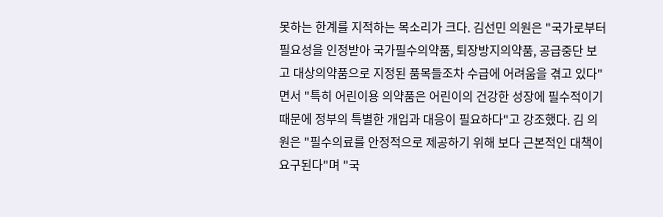못하는 한계를 지적하는 목소리가 크다. 김선민 의원은 "국가로부터 필요성을 인정받아 국가필수의약품, 퇴장방지의약품, 공급중단 보고 대상의약품으로 지정된 품목들조차 수급에 어려움을 겪고 있다"면서 "특히 어린이용 의약품은 어린이의 건강한 성장에 필수적이기 때문에 정부의 특별한 개입과 대응이 필요하다"고 강조했다. 김 의원은 "필수의료를 안정적으로 제공하기 위해 보다 근본적인 대책이 요구된다"며 "국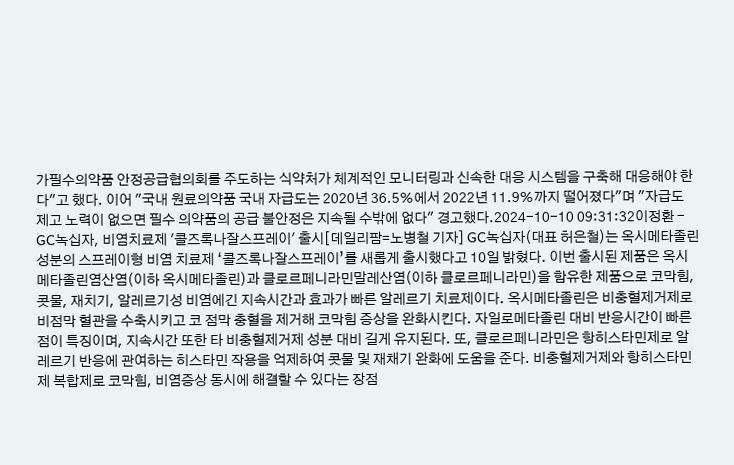가필수의약품 안정공급협의회를 주도하는 식약처가 체계적인 모니터링과 신속한 대응 시스템을 구축해 대응해야 한다"고 했다. 이어 "국내 원료의약품 국내 자급도는 2020년 36.5%에서 2022년 11.9%까지 떨어졌다"며 "자급도 제고 노력이 없으면 필수 의약품의 공급 불안정은 지속될 수밖에 없다" 경고했다.2024-10-10 09:31:32이정환 -
GC녹십자, 비염치료제 '콜즈록나잘스프레이' 출시[데일리팜=노병철 기자] GC녹십자(대표 허은철)는 옥시메타졸린 성분의 스프레이형 비염 치료제 ‘콜즈록나잘스프레이’를 새롭게 출시했다고 10일 밝혔다. 이번 출시된 제품은 옥시메타졸린염산염(이하 옥시메타졸린)과 클로르페니라민말레산염(이하 클로르페니라민)을 함유한 제품으로 코막힘, 콧물, 재치기, 알레르기성 비염에긴 지속시간과 효과가 빠른 알레르기 치료제이다. 옥시메타졸린은 비충혈제거제로 비점막 혈관을 수축시키고 코 점막 충혈을 제거해 코막힘 증상을 완화시킨다. 자일로메타졸린 대비 반응시간이 빠른 점이 특징이며, 지속시간 또한 타 비충혈제거제 성분 대비 길게 유지된다. 또, 클로르페니라민은 항히스타민제로 알레르기 반응에 관여하는 히스타민 작용을 억제하여 콧물 및 재채기 완화에 도움을 준다. 비충혈제거제와 항히스타민제 복합제로 코막힘, 비염증상 동시에 해결할 수 있다는 장점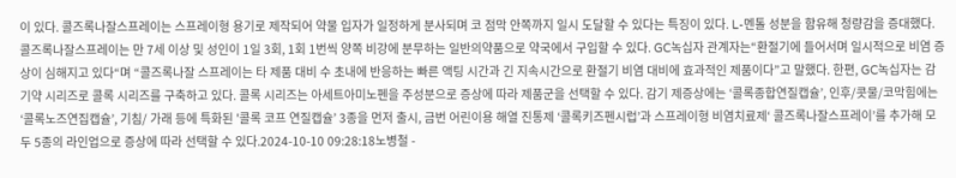이 있다. 콜즈록나잘스프레이는 스프레이형 용기로 제작되어 약물 입자가 일정하게 분사되며 코 점막 안쪽까지 일시 도달할 수 있다는 특징이 있다. L-멘톨 성분을 함유해 청량감을 증대했다. 콜즈록나잘스프레이는 만 7세 이상 및 성인이 1일 3회, 1회 1번씩 양쪽 비강에 분무하는 일반의약품으로 약국에서 구입할 수 있다. GC녹십자 관계자는“환절기에 들어서며 일시적으로 비염 증상이 심해지고 있다“며 “콜즈록나잘 스프레이는 타 제품 대비 수 초내에 반응하는 빠른 액팅 시간과 긴 지속시간으로 환절기 비염 대비에 효과적인 제품이다”고 말했다. 한편, GC녹십자는 감기약 시리즈로 콜록 시리즈를 구축하고 있다. 콜록 시리즈는 아세트아미노펜을 주성분으로 증상에 따라 제품군을 선택할 수 있다. 감기 제증상에는 ‘콜록종합연질캡슐’, 인후/콧물/코막힘에는 ‘콜록노즈연집캡슐’, 기침/ 가래 등에 특화된 '콜록 코프 연질캡슐’ 3종을 먼저 출시, 금번 어린이용 해열 진통제 ‘콜록키즈펜시럽’과 스프레이형 비염치료제‘ 콜즈록나잘스프레이’를 추가해 모두 5종의 라인업으로 증상에 따라 선택할 수 있다.2024-10-10 09:28:18노병철 -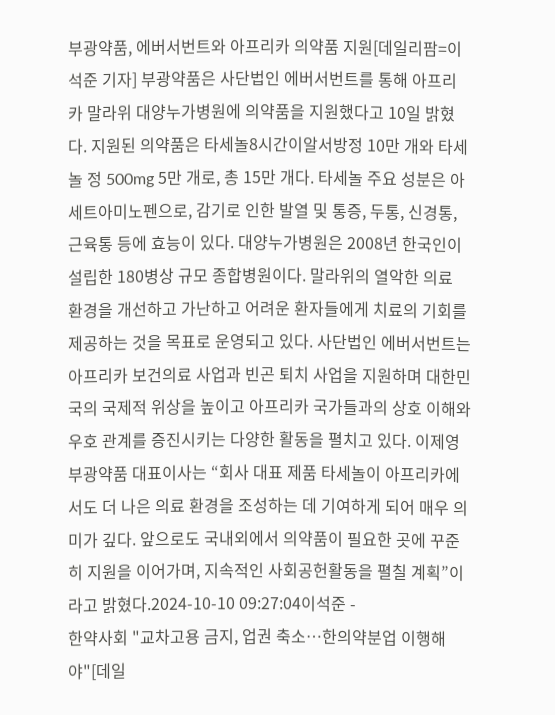부광약품, 에버서번트와 아프리카 의약품 지원[데일리팜=이석준 기자] 부광약품은 사단법인 에버서번트를 통해 아프리카 말라위 대양누가병원에 의약품을 지원했다고 10일 밝혔다. 지원된 의약품은 타세놀8시간이알서방정 10만 개와 타세놀 정 500mg 5만 개로, 총 15만 개다. 타세놀 주요 성분은 아세트아미노펜으로, 감기로 인한 발열 및 통증, 두통, 신경통, 근육통 등에 효능이 있다. 대양누가병원은 2008년 한국인이 설립한 180병상 규모 종합병원이다. 말라위의 열악한 의료 환경을 개선하고 가난하고 어려운 환자들에게 치료의 기회를 제공하는 것을 목표로 운영되고 있다. 사단법인 에버서번트는 아프리카 보건의료 사업과 빈곤 퇴치 사업을 지원하며 대한민국의 국제적 위상을 높이고 아프리카 국가들과의 상호 이해와 우호 관계를 증진시키는 다양한 활동을 펼치고 있다. 이제영 부광약품 대표이사는 “회사 대표 제품 타세놀이 아프리카에서도 더 나은 의료 환경을 조성하는 데 기여하게 되어 매우 의미가 깊다. 앞으로도 국내외에서 의약품이 필요한 곳에 꾸준히 지원을 이어가며, 지속적인 사회공헌활동을 펼칠 계획”이라고 밝혔다.2024-10-10 09:27:04이석준 -
한약사회 "교차고용 금지, 업권 축소…한의약분업 이행해야"[데일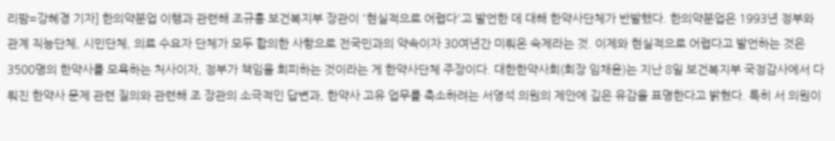리팜=강혜경 기자] 한의약분업 이행과 관련해 조규홍 보건복지부 장관이 '현실적으로 어렵다'고 발언한 데 대해 한약사단체가 반발했다. 한의약분업은 1993년 정부와 관계 직능단체, 시민단체, 의료 수요자 단체가 모두 합의한 사항으로 전국민과의 약속이자 30여년간 미뤄온 숙제라는 것. 이제와 현실적으로 어렵다고 발언하는 것은 3500명의 한약사를 모욕하는 처사이자, 정부가 책임을 회피하는 것이라는 게 한약사단체 주장이다. 대한한약사회(회장 임채윤)는 지난 8일 보건복지부 국정감사에서 다뤄진 한약사 문제 관련 질의와 관련해 조 장관의 소극적인 답변과, 한약사 고유 업무를 축소하려는 서영석 의원의 제안에 깊은 유감을 표명한다고 밝혔다. 특히 서 의원이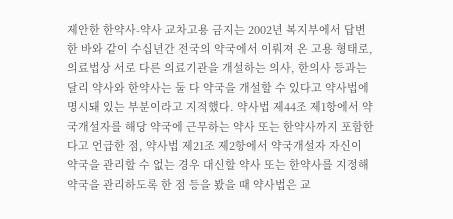제안한 한약사-약사 교차고용 금지는 2002년 복지부에서 답변한 바와 같이 수십년간 전국의 약국에서 이뤄져 온 고용 형태로, 의료법상 서로 다른 의료기관을 개설하는 의사, 한의사 등과는 달리 약사와 한약사는 둘 다 약국을 개설할 수 있다고 약사법에 명시돼 있는 부분이라고 지적했다. 약사법 제44조 제1항에서 약국개설자를 해당 약국에 근무하는 약사 또는 한약사까지 포함한다고 언급한 점, 약사법 제21조 제2항에서 약국개설자 자신이 약국을 관리할 수 없는 경우 대신할 약사 또는 한약사를 지정해 약국을 관리하도록 한 점 등을 봤을 때 약사법은 교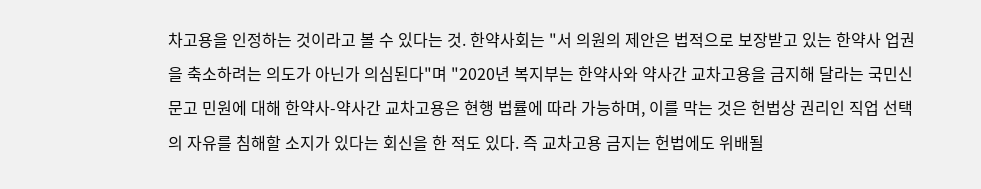차고용을 인정하는 것이라고 볼 수 있다는 것. 한약사회는 "서 의원의 제안은 법적으로 보장받고 있는 한약사 업권을 축소하려는 의도가 아닌가 의심된다"며 "2020년 복지부는 한약사와 약사간 교차고용을 금지해 달라는 국민신문고 민원에 대해 한약사-약사간 교차고용은 현행 법률에 따라 가능하며, 이를 막는 것은 헌법상 권리인 직업 선택의 자유를 침해할 소지가 있다는 회신을 한 적도 있다. 즉 교차고용 금지는 헌법에도 위배될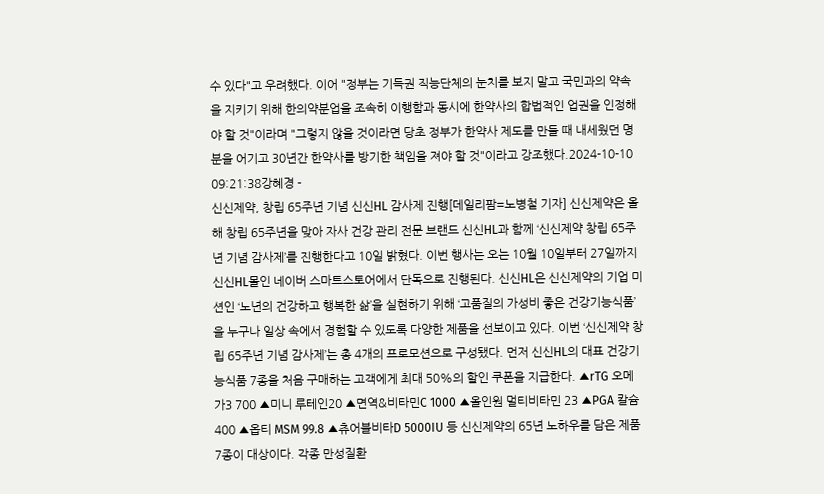수 있다"고 우려했다. 이어 "정부는 기득권 직능단체의 눈치를 보지 말고 국민과의 약속을 지키기 위해 한의약분업을 조속히 이행함과 동시에 한약사의 합법적인 업권을 인정해야 할 것"이라며 "그렇지 않을 것이라면 당초 정부가 한약사 제도를 만들 때 내세웠던 명분을 어기고 30년간 한약사를 방기한 책임을 져야 할 것"이라고 강조했다.2024-10-10 09:21:38강혜경 -
신신제약, 창립 65주년 기념 신신HL 감사제 진행[데일리팜=노병철 기자] 신신제약은 올해 창립 65주년을 맞아 자사 건강 관리 전문 브랜드 신신HL과 함께 ‘신신제약 창립 65주년 기념 감사제’를 진행한다고 10일 밝혔다. 이번 행사는 오는 10월 10일부터 27일까지 신신HL몰인 네이버 스마트스토어에서 단독으로 진행된다. 신신HL은 신신제약의 기업 미션인 ‘노년의 건강하고 행복한 삶’을 실현하기 위해 ‘고품질의 가성비 좋은 건강기능식품’을 누구나 일상 속에서 경험할 수 있도록 다양한 제품을 선보이고 있다. 이번 ‘신신제약 창립 65주년 기념 감사제’는 총 4개의 프로모션으로 구성됐다. 먼저 신신HL의 대표 건강기능식품 7종을 처음 구매하는 고객에게 최대 50%의 할인 쿠폰을 지급한다. ▲rTG 오메가3 700 ▲미니 루테인20 ▲면역&비타민C 1000 ▲올인원 멀티비타민 23 ▲PGA 칼슘 400 ▲옵티 MSM 99.8 ▲츄어블비타D 5000IU 등 신신제약의 65년 노하우를 담은 제품 7종이 대상이다. 각종 만성질환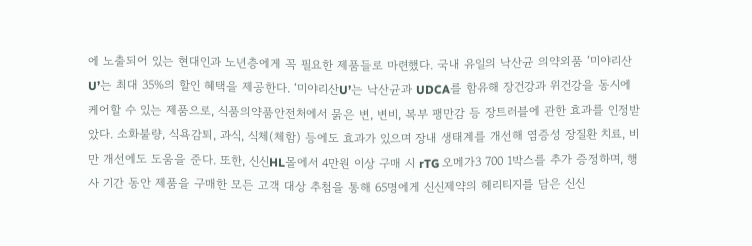에 노출되어 있는 현대인과 노년층에게 꼭 필요한 제품들로 마련했다. 국내 유일의 낙산균 의약외품 ‘미야리산U’는 최대 35%의 할인 혜택을 제공한다. ‘미야리산U’는 낙산균과 UDCA를 함유해 장건강과 위건강을 동시에 케어할 수 있는 제품으로, 식품의약품안전처에서 묽은 변, 변비, 복부 팽만감 등 장트러블에 관한 효과를 인정받았다. 소화불량, 식욕감퇴, 과식, 식체(체함) 등에도 효과가 있으며 장내 생태계를 개선해 염증성 장질환 치료, 비만 개선에도 도움을 준다. 또한, 신신HL몰에서 4만원 이상 구매 시 rTG 오메가3 700 1박스를 추가 증정하며, 행사 기간 동안 제품을 구매한 모든 고객 대상 추첨을 통해 65명에게 신신제약의 헤리티지를 담은 신신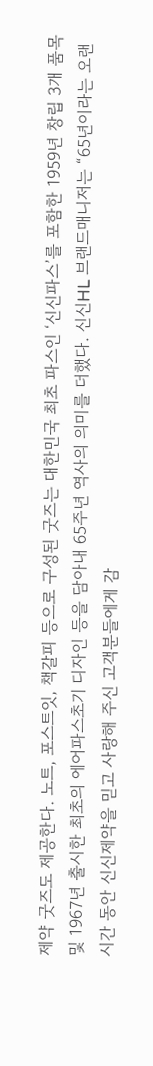제약 굿즈도 제공한다. 노트, 포스트잇, 책갈피 등으로 구성된 굿즈는 대한민국 최초 파스인 ‘신신파스’를 포함한 1959년 창립 3개 품목 및 1967년 출시한 최초의 에어파스초기 디자인 등을 담아내 65주년 역사의 의미를 더했다. 신신HL 브랜드매니저는 “65년이라는 오랜 시간 동안 신신제약을 믿고 사랑해 주신 고객분들에게 감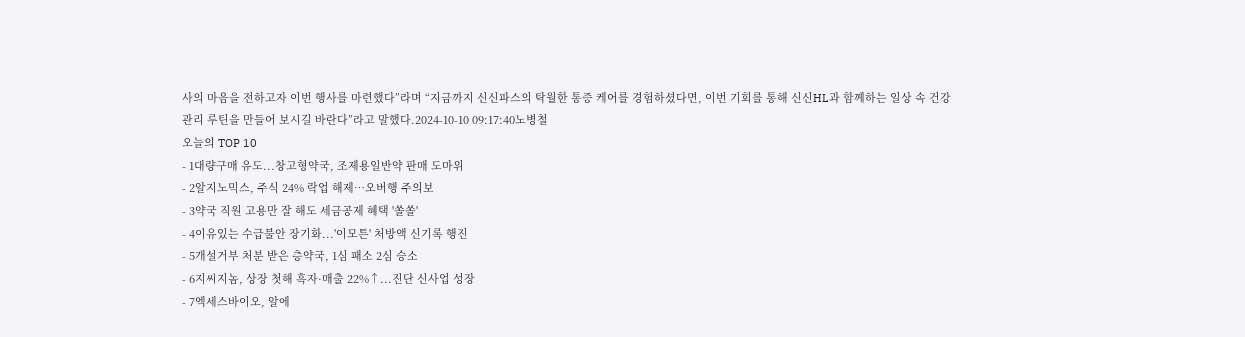사의 마음을 전하고자 이번 행사를 마련했다”라며 “지금까지 신신파스의 탁월한 통증 케어를 경험하셨다면, 이번 기회를 통해 신신HL과 함께하는 일상 속 건강 관리 루틴을 만들어 보시길 바란다”라고 말했다.2024-10-10 09:17:40노병철
오늘의 TOP 10
- 1대량구매 유도...창고형약국, 조제용일반약 판매 도마위
- 2알지노믹스, 주식 24% 락업 해제…오버행 주의보
- 3약국 직원 고용만 잘 해도 세금공제 혜택 '쏠쏠'
- 4이유있는 수급불안 장기화...'이모튼' 처방액 신기록 행진
- 5개설거부 처분 받은 층약국, 1심 패소 2심 승소
- 6지씨지놈, 상장 첫해 흑자·매출 22%↑...진단 신사업 성장
- 7엑세스바이오, 알에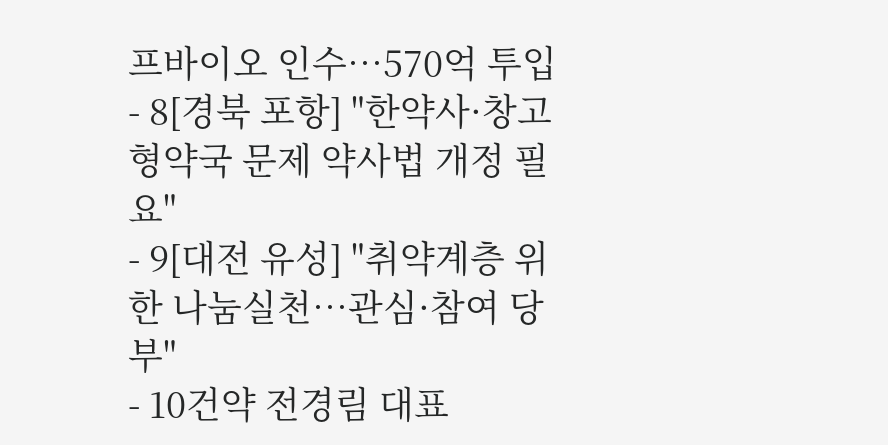프바이오 인수…570억 투입
- 8[경북 포항] "한약사·창고형약국 문제 약사법 개정 필요"
- 9[대전 유성] "취약계층 위한 나눔실천…관심·참여 당부"
- 10건약 전경림 대표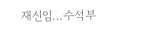재신임…수석부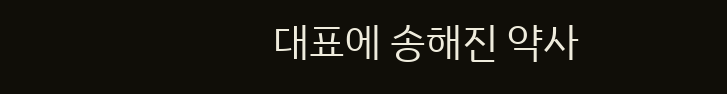대표에 송해진 약사